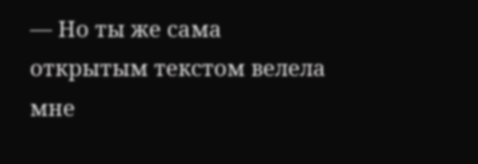— Но ты же сама открытым текстом велела мне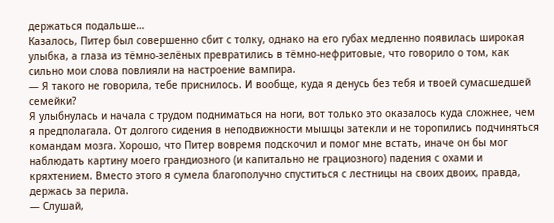держаться подальше…
Казалось, Питер был совершенно сбит с толку, однако на его губах медленно появилась широкая улыбка, а глаза из тёмно-зелёных превратились в тёмно-нефритовые, что говорило о том, как сильно мои слова повлияли на настроение вампира.
— Я такого не говорила, тебе приснилось. И вообще, куда я денусь без тебя и твоей сумасшедшей семейки?
Я улыбнулась и начала с трудом подниматься на ноги, вот только это оказалось куда сложнее, чем я предполагала. От долгого сидения в неподвижности мышцы затекли и не торопились подчиняться командам мозга. Хорошо, что Питер вовремя подскочил и помог мне встать, иначе он бы мог наблюдать картину моего грандиозного (и капитально не грациозного) падения с охами и кряхтением. Вместо этого я сумела благополучно спуститься с лестницы на своих двоих, правда, держась за перила.
— Слушай,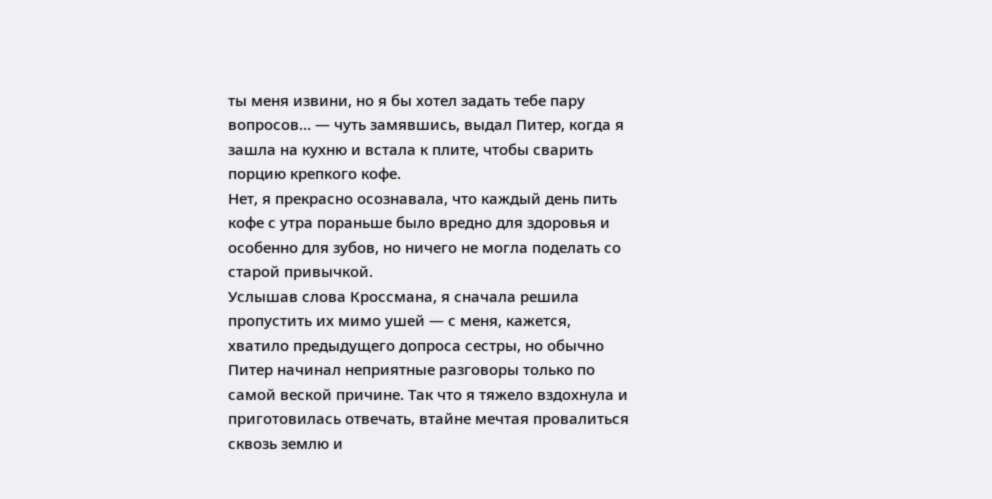ты меня извини, но я бы хотел задать тебе пару вопросов… — чуть замявшись, выдал Питер, когда я зашла на кухню и встала к плите, чтобы сварить порцию крепкого кофе.
Нет, я прекрасно осознавала, что каждый день пить кофе с утра пораньше было вредно для здоровья и особенно для зубов, но ничего не могла поделать со старой привычкой.
Услышав слова Кроссмана, я сначала решила пропустить их мимо ушей — с меня, кажется, хватило предыдущего допроса сестры, но обычно Питер начинал неприятные разговоры только по самой веской причине. Так что я тяжело вздохнула и приготовилась отвечать, втайне мечтая провалиться сквозь землю и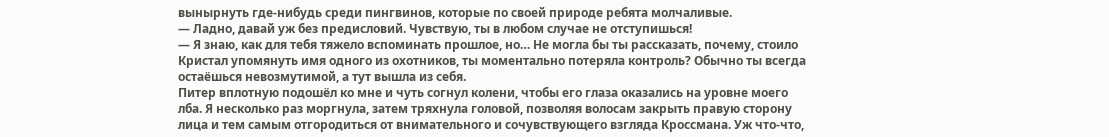вынырнуть где-нибудь среди пингвинов, которые по своей природе ребята молчаливые.
— Ладно, давай уж без предисловий. Чувствую, ты в любом случае не отступишься!
— Я знаю, как для тебя тяжело вспоминать прошлое, но… Не могла бы ты рассказать, почему, стоило Кристал упомянуть имя одного из охотников, ты моментально потеряла контроль? Обычно ты всегда остаёшься невозмутимой, а тут вышла из себя.
Питер вплотную подошёл ко мне и чуть согнул колени, чтобы его глаза оказались на уровне моего лба. Я несколько раз моргнула, затем тряхнула головой, позволяя волосам закрыть правую сторону лица и тем самым отгородиться от внимательного и сочувствующего взгляда Кроссмана. Уж что-что,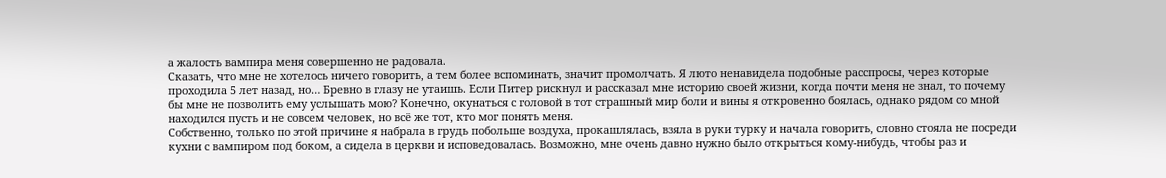а жалость вампира меня совершенно не радовала.
Сказать, что мне не хотелось ничего говорить, а тем более вспоминать, значит промолчать. Я люто ненавидела подобные расспросы, через которые проходила 5 лет назад, но… Бревно в глазу не утаишь. Если Питер рискнул и рассказал мне историю своей жизни, когда почти меня не знал, то почему бы мне не позволить ему услышать мою? Конечно, окунаться с головой в тот страшный мир боли и вины я откровенно боялась, однако рядом со мной находился пусть и не совсем человек, но всё же тот, кто мог понять меня.
Собственно, только по этой причине я набрала в грудь побольше воздуха, прокашлялась, взяла в руки турку и начала говорить, словно стояла не посреди кухни с вампиром под боком, а сидела в церкви и исповедовалась. Возможно, мне очень давно нужно было открыться кому-нибудь, чтобы раз и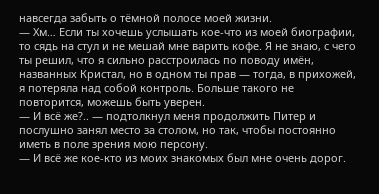навсегда забыть о тёмной полосе моей жизни.
— Хм… Если ты хочешь услышать кое-что из моей биографии, то сядь на стул и не мешай мне варить кофе. Я не знаю, с чего ты решил, что я сильно расстроилась по поводу имён, названных Кристал, но в одном ты прав — тогда, в прихожей, я потеряла над собой контроль. Больше такого не повторится, можешь быть уверен.
— И всё же?.. — подтолкнул меня продолжить Питер и послушно занял место за столом, но так, чтобы постоянно иметь в поле зрения мою персону.
— И всё же кое-кто из моих знакомых был мне очень дорог.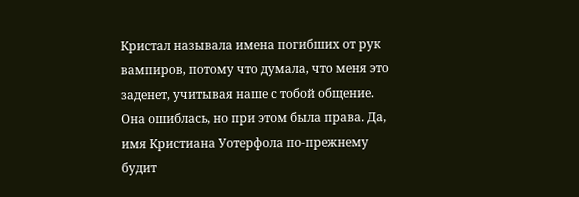Кристал называла имена погибших от рук вампиров, потому что думала, что меня это заденет, учитывая наше с тобой общение. Она ошиблась, но при этом была права. Да, имя Кристиана Уотерфола по-прежнему будит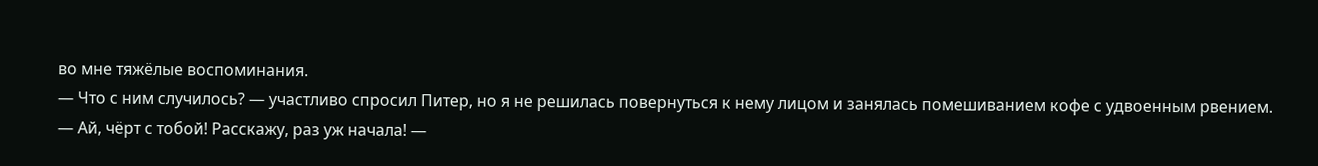во мне тяжёлые воспоминания.
— Что с ним случилось? — участливо спросил Питер, но я не решилась повернуться к нему лицом и занялась помешиванием кофе с удвоенным рвением.
— Ай, чёрт с тобой! Расскажу, раз уж начала! —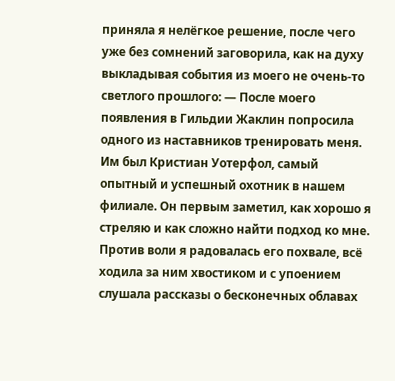приняла я нелёгкое решение, после чего уже без сомнений заговорила, как на духу выкладывая события из моего не очень-то светлого прошлого: — После моего появления в Гильдии Жаклин попросила одного из наставников тренировать меня. Им был Кристиан Уотерфол, самый опытный и успешный охотник в нашем филиале. Он первым заметил, как хорошо я стреляю и как сложно найти подход ко мне. Против воли я радовалась его похвале, всё ходила за ним хвостиком и с упоением слушала рассказы о бесконечных облавах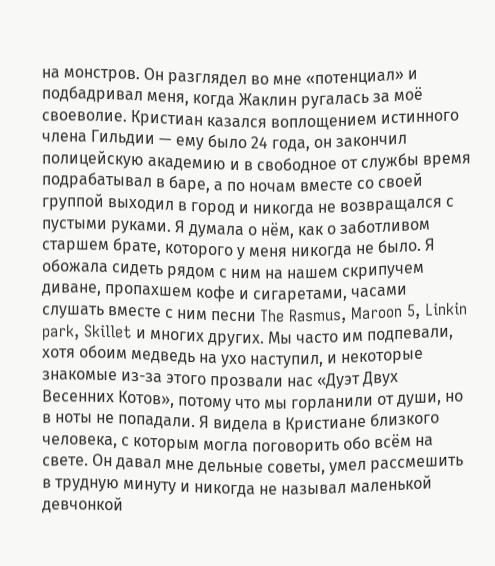на монстров. Он разглядел во мне «потенциал» и подбадривал меня, когда Жаклин ругалась за моё своеволие. Кристиан казался воплощением истинного члена Гильдии — ему было 24 года, он закончил полицейскую академию и в свободное от службы время подрабатывал в баре, а по ночам вместе со своей группой выходил в город и никогда не возвращался с пустыми руками. Я думала о нём, как о заботливом старшем брате, которого у меня никогда не было. Я обожала сидеть рядом с ним на нашем скрипучем диване, пропахшем кофе и сигаретами, часами слушать вместе с ним песни The Rasmus, Maroon 5, Linkin park, Skillet и многих других. Мы часто им подпевали, хотя обоим медведь на ухо наступил, и некоторые знакомые из-за этого прозвали нас «Дуэт Двух Весенних Котов», потому что мы горланили от души, но в ноты не попадали. Я видела в Кристиане близкого человека, с которым могла поговорить обо всём на свете. Он давал мне дельные советы, умел рассмешить в трудную минуту и никогда не называл маленькой девчонкой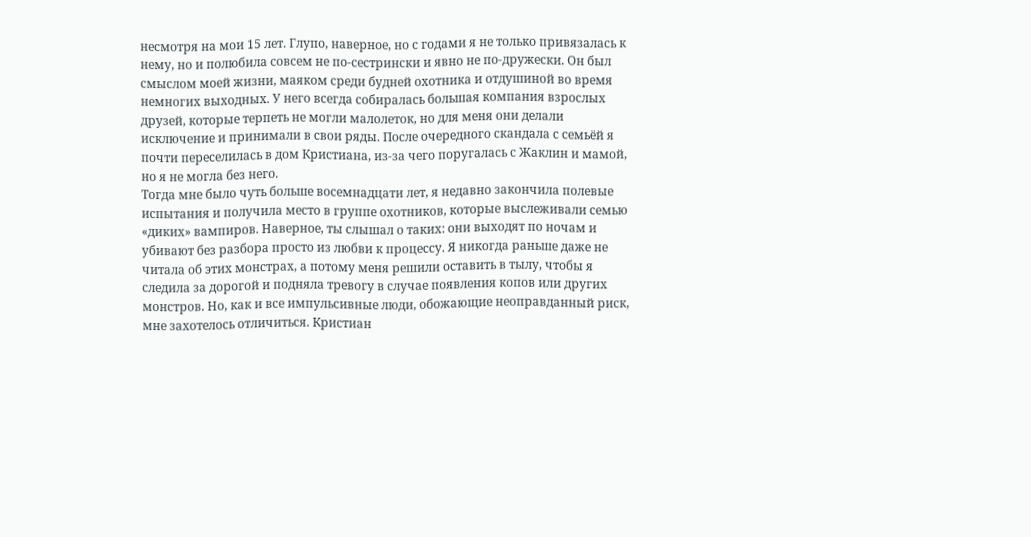несмотря на мои 15 лет. Глупо, наверное, но с годами я не только привязалась к нему, но и полюбила совсем не по-сестрински и явно не по-дружески. Он был смыслом моей жизни, маяком среди будней охотника и отдушиной во время немногих выходных. У него всегда собиралась большая компания взрослых друзей, которые терпеть не могли малолеток, но для меня они делали исключение и принимали в свои ряды. После очередного скандала с семьёй я почти переселилась в дом Кристиана, из-за чего поругалась с Жаклин и мамой, но я не могла без него.
Тогда мне было чуть больше восемнадцати лет, я недавно закончила полевые испытания и получила место в группе охотников, которые выслеживали семью «диких» вампиров. Наверное, ты слышал о таких: они выходят по ночам и убивают без разбора просто из любви к процессу. Я никогда раньше даже не читала об этих монстрах, а потому меня решили оставить в тылу, чтобы я следила за дорогой и подняла тревогу в случае появления копов или других монстров. Но, как и все импульсивные люди, обожающие неоправданный риск, мне захотелось отличиться. Кристиан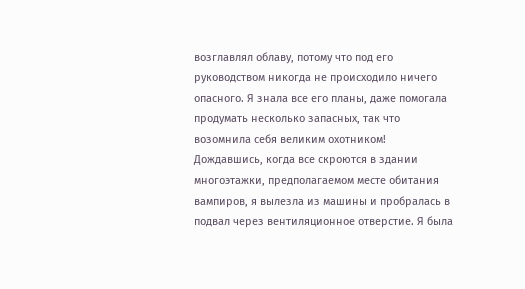возглавлял облаву, потому что под его руководством никогда не происходило ничего опасного. Я знала все его планы, даже помогала продумать несколько запасных, так что возомнила себя великим охотником! Дождавшись, когда все скроются в здании многоэтажки, предполагаемом месте обитания вампиров, я вылезла из машины и пробралась в подвал через вентиляционное отверстие. Я была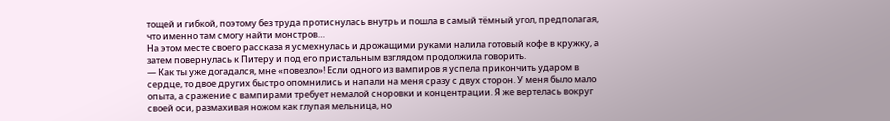тощей и гибкой, поэтому без труда протиснулась внутрь и пошла в самый тёмный угол, предполагая, что именно там смогу найти монстров…
На этом месте своего рассказа я усмехнулась и дрожащими руками налила готовый кофе в кружку, а затем повернулась к Питеру и под его пристальным взглядом продолжила говорить.
— Как ты уже догадался, мне «повезло»! Если одного из вампиров я успела прикончить ударом в сердце, то двое других быстро опомнились и напали на меня сразу с двух сторон. У меня было мало опыта, а сражение с вампирами требует немалой сноровки и концентрации. Я же вертелась вокруг своей оси, размахивая ножом как глупая мельница, но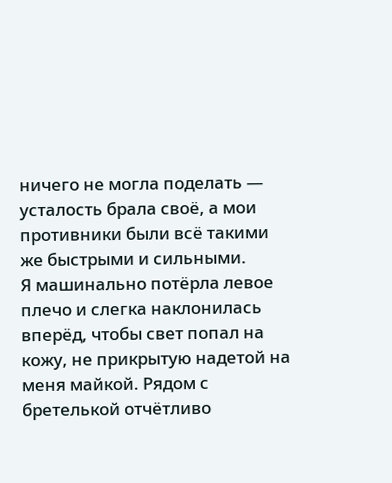ничего не могла поделать — усталость брала своё, а мои противники были всё такими же быстрыми и сильными.
Я машинально потёрла левое плечо и слегка наклонилась вперёд, чтобы свет попал на кожу, не прикрытую надетой на меня майкой. Рядом с бретелькой отчётливо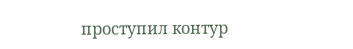проступил контур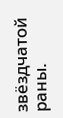звёздчатой раны.